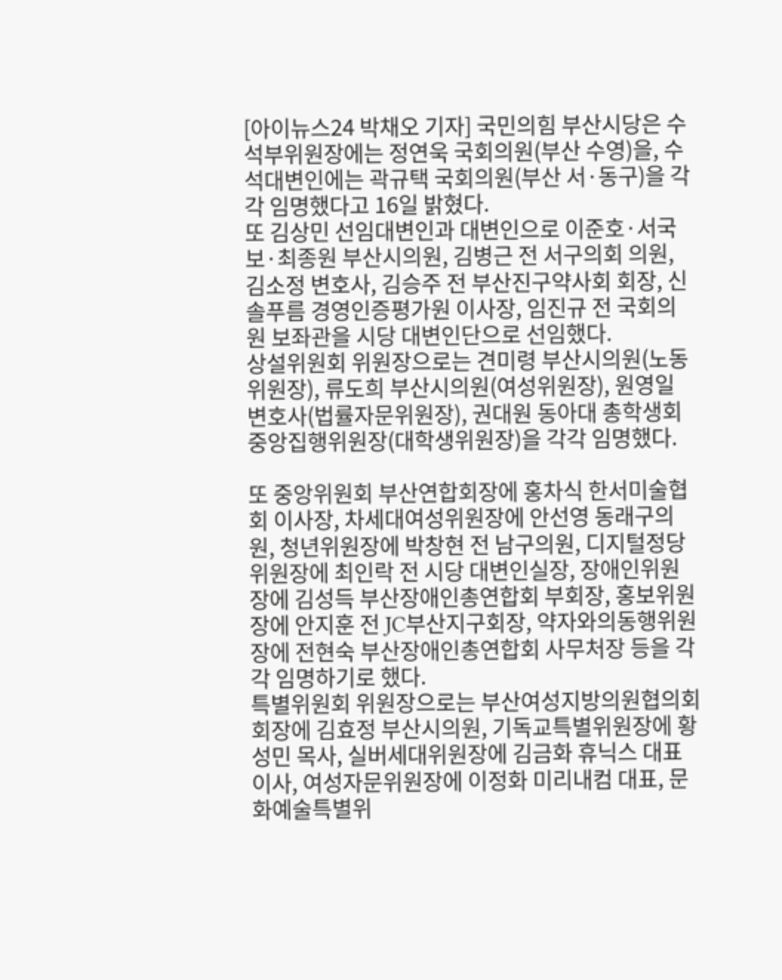[아이뉴스24 박채오 기자] 국민의힘 부산시당은 수석부위원장에는 정연욱 국회의원(부산 수영)을, 수석대변인에는 곽규택 국회의원(부산 서·동구)을 각각 임명했다고 16일 밝혔다.
또 김상민 선임대변인과 대변인으로 이준호·서국보·최종원 부산시의원, 김병근 전 서구의회 의원, 김소정 변호사, 김승주 전 부산진구약사회 회장, 신솔푸름 경영인증평가원 이사장, 임진규 전 국회의원 보좌관을 시당 대변인단으로 선임했다.
상설위원회 위원장으로는 견미령 부산시의원(노동위원장), 류도희 부산시의원(여성위원장), 원영일 변호사(법률자문위원장), 권대원 동아대 총학생회 중앙집행위원장(대학생위원장)을 각각 임명했다.

또 중앙위원회 부산연합회장에 홍차식 한서미술협회 이사장, 차세대여성위원장에 안선영 동래구의원, 청년위원장에 박창현 전 남구의원, 디지털정당위원장에 최인락 전 시당 대변인실장, 장애인위원장에 김성득 부산장애인총연합회 부회장, 홍보위원장에 안지훈 전 JC부산지구회장, 약자와의동행위원장에 전현숙 부산장애인총연합회 사무처장 등을 각각 임명하기로 했다.
특별위원회 위원장으로는 부산여성지방의원협의회 회장에 김효정 부산시의원, 기독교특별위원장에 황성민 목사, 실버세대위원장에 김금화 휴닉스 대표이사, 여성자문위원장에 이정화 미리내컴 대표, 문화예술특별위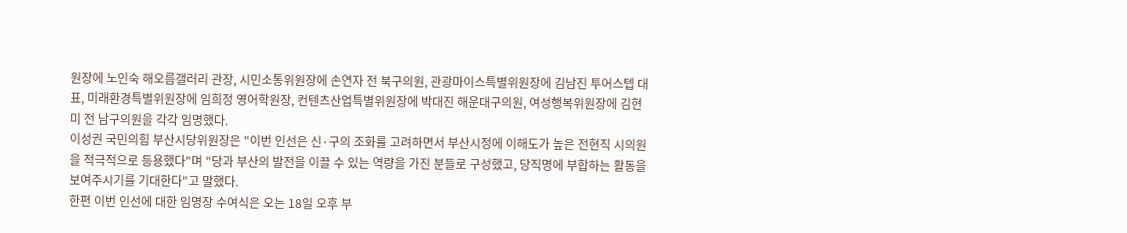원장에 노인숙 해오름갤러리 관장, 시민소통위원장에 손연자 전 북구의원, 관광마이스특별위원장에 김남진 투어스텝 대표, 미래환경특별위원장에 임희정 영어학원장, 컨텐츠산업특별위원장에 박대진 해운대구의원, 여성행복위원장에 김현미 전 남구의원을 각각 임명했다.
이성권 국민의힘 부산시당위원장은 "이번 인선은 신·구의 조화를 고려하면서 부산시정에 이해도가 높은 전현직 시의원을 적극적으로 등용했다"며 "당과 부산의 발전을 이끌 수 있는 역량을 가진 분들로 구성했고, 당직명에 부합하는 활동을 보여주시기를 기대한다"고 말했다.
한편 이번 인선에 대한 임명장 수여식은 오는 18일 오후 부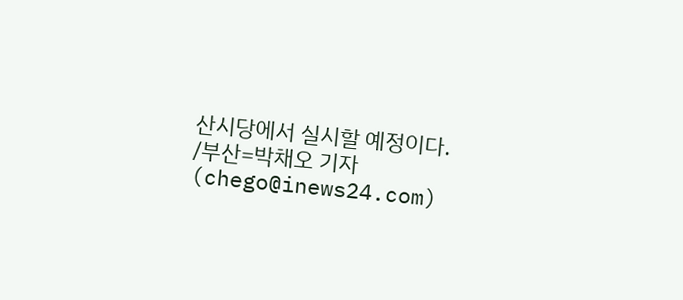산시당에서 실시할 예정이다.
/부산=박채오 기자(chego@inews24.com)